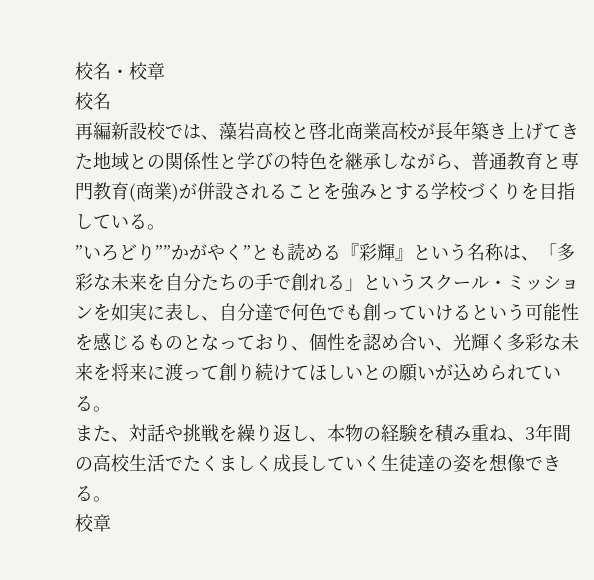校名・校章
校名
再編新設校では、藻岩高校と啓北商業高校が長年築き上げてきた地域との関係性と学びの特色を継承しながら、普通教育と専門教育(商業)が併設されることを強みとする学校づくりを目指している。
”いろどり””かがやく”とも読める『彩輝』という名称は、「多彩な未来を自分たちの手で創れる」というスクール・ミッションを如実に表し、自分達で何色でも創っていけるという可能性を感じるものとなっており、個性を認め合い、光輝く多彩な未来を将来に渡って創り続けてほしいとの願いが込められている。
また、対話や挑戦を繰り返し、本物の経験を積み重ね、3年間の高校生活でたくましく成長していく生徒達の姿を想像できる。
校章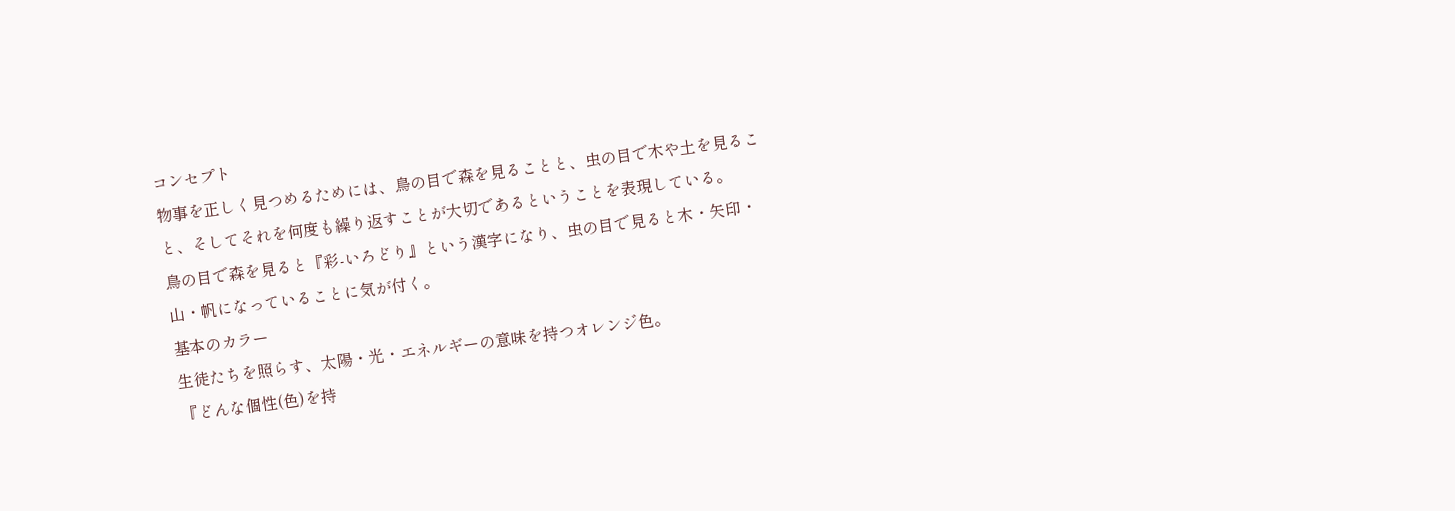コンセプト
物事を正しく見つめるためには、鳥の目で森を見ることと、虫の目で木や土を見ること、そしてそれを何度も繰り返すことが大切であるということを表現している。
鳥の目で森を見ると『彩-いろどり』という漢字になり、虫の目で見ると木・矢印・山・帆になっていることに気が付く。
基本のカラー
生徒たちを照らす、太陽・光・エネルギーの意味を持つオレンジ色。
『どんな個性(色)を持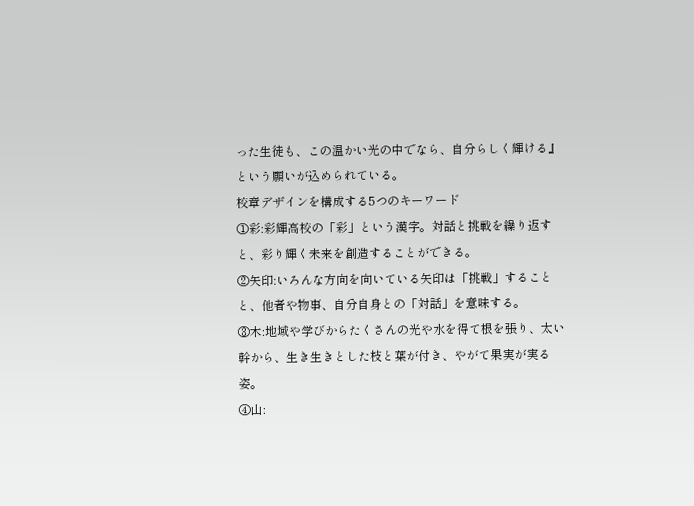った生徒も、この温かい光の中でなら、自分らしく輝ける』という願いが込められている。
校章デザインを構成する5つのキーワード
①彩:彩輝高校の「彩」という漢字。対話と挑戦を繰り返すと、彩り輝く未来を創造することができる。
②矢印:いろんな方向を向いている矢印は「挑戦」することと、他者や物事、自分自身との「対話」を意味する。
③木:地域や学びからたくさんの光や水を得て根を張り、太い幹から、生き生きとした枝と葉が付き、やがて果実が実る姿。
④山: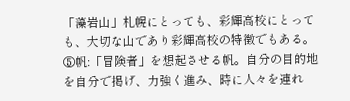「藻岩山」札幌にとっても、彩輝高校にとっても、大切な山であり彩輝高校の特徴でもある。
⑤帆:「冒険者」を想起させる帆。自分の目的地を自分で掲げ、力強く進み、時に人々を連れ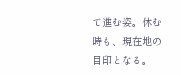て進む姿。休む時も、現在地の目印となる。